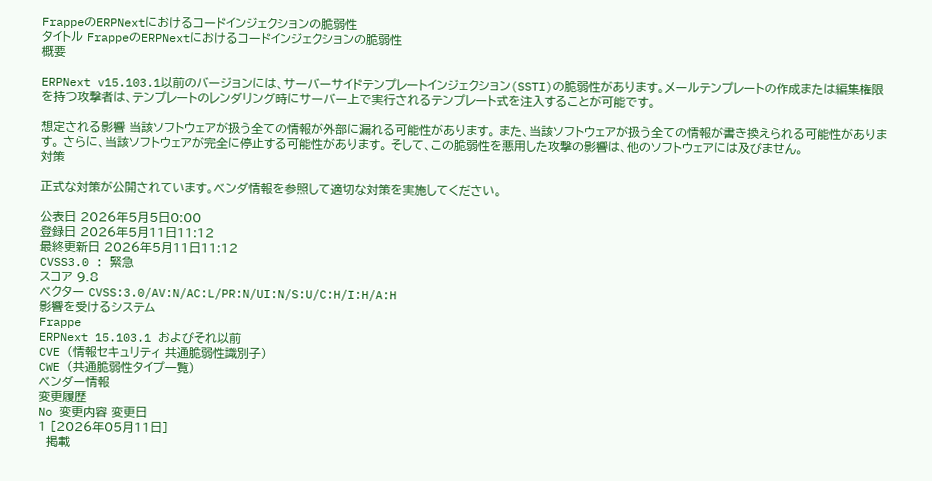FrappeのERPNextにおけるコードインジェクションの脆弱性
タイトル FrappeのERPNextにおけるコードインジェクションの脆弱性
概要

ERPNext v15.103.1以前のバージョンには、サーバーサイドテンプレートインジェクション(SSTI)の脆弱性があります。メールテンプレートの作成または編集権限を持つ攻撃者は、テンプレートのレンダリング時にサーバー上で実行されるテンプレート式を注入することが可能です。

想定される影響 当該ソフトウェアが扱う全ての情報が外部に漏れる可能性があります。 また、当該ソフトウェアが扱う全ての情報が書き換えられる可能性があります。 さらに、当該ソフトウェアが完全に停止する可能性があります。 そして、この脆弱性を悪用した攻撃の影響は、他のソフトウェアには及びません。
対策

正式な対策が公開されています。ベンダ情報を参照して適切な対策を実施してください。

公表日 2026年5月5日0:00
登録日 2026年5月11日11:12
最終更新日 2026年5月11日11:12
CVSS3.0 : 緊急
スコア 9.8
ベクター CVSS:3.0/AV:N/AC:L/PR:N/UI:N/S:U/C:H/I:H/A:H
影響を受けるシステム
Frappe
ERPNext 15.103.1 およびそれ以前
CVE (情報セキュリティ 共通脆弱性識別子)
CWE (共通脆弱性タイプ一覧)
ベンダー情報
変更履歴
No 変更内容 変更日
1 [2026年05月11日]
  掲載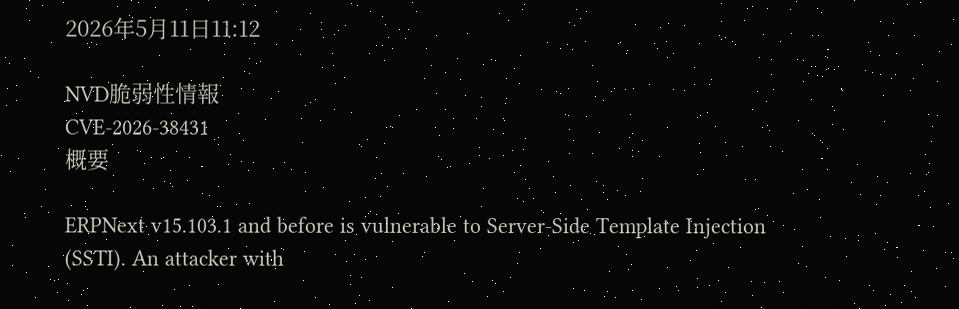2026年5月11日11:12

NVD脆弱性情報
CVE-2026-38431
概要

ERPNext v15.103.1 and before is vulnerable to Server-Side Template Injection (SSTI). An attacker with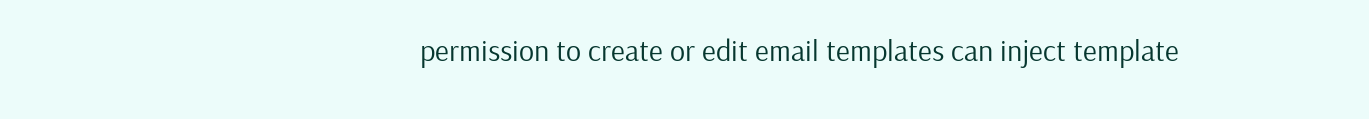permission to create or edit email templates can inject template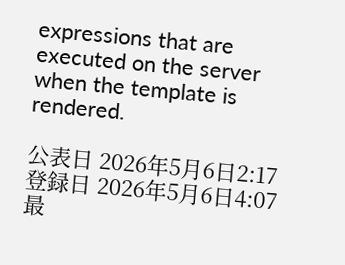expressions that are executed on the server when the template is rendered.

公表日 2026年5月6日2:17
登録日 2026年5月6日4:07
最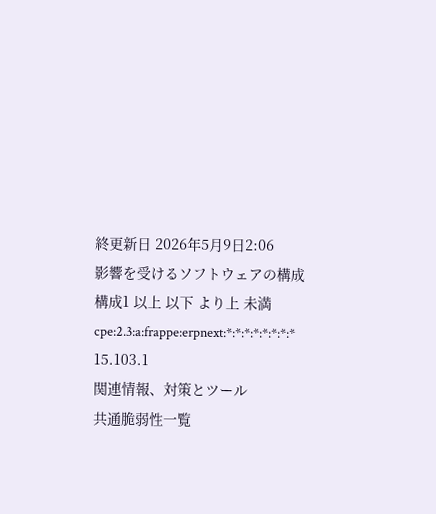終更新日 2026年5月9日2:06
影響を受けるソフトウェアの構成
構成1 以上 以下 より上 未満
cpe:2.3:a:frappe:erpnext:*:*:*:*:*:*:*:* 15.103.1
関連情報、対策とツール
共通脆弱性一覧